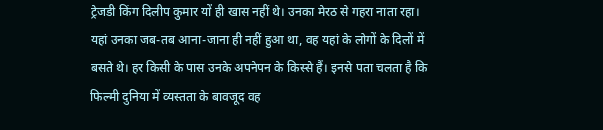ट्रेजडी किंग दिलीप कुमार यों ही खास नहीं थे। उनका मेरठ से गहरा नाता रहा। यहां उनका जब-तब आना-जाना ही नहीं हुआ था, वह यहां के लोगों के दिलों में बसते थे। हर किसी के पास उनके अपनेपन के किस्से हैं। इनसे पता चलता है कि फिल्मी दुनिया में व्यस्तता के बावजूद वह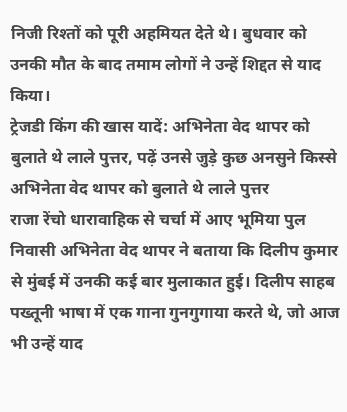निजी रिश्तों को पूरी अहमियत देते थे। बुधवार को उनकी मौत के बाद तमाम लोगों ने उन्हें शिद्दत से याद किया।
ट्रेजडी किंग की खास यादें: अभिनेता वेद थापर को बुलाते थे लाले पुत्तर, पढ़ें उनसे जुड़े कुछ अनसुने किस्से
अभिनेता वेद थापर को बुलाते थे लाले पुत्तर
राजा रेंचो धारावाहिक से चर्चा में आए भूमिया पुल निवासी अभिनेता वेद थापर ने बताया कि दिलीप कुमार से मुंबई में उनकी कई बार मुलाकात हुई। दिलीप साहब पख्तूनी भाषा में एक गाना गुनगुगाया करते थे, जो आज भी उन्हें याद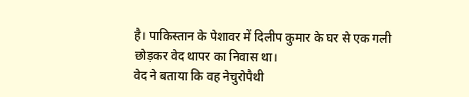है। पाकिस्तान के पेशावर में दिलीप कुमार के घर से एक गली छोड़कर वेद थापर का निवास था।
वेद ने बताया कि वह नेचुरोपैथी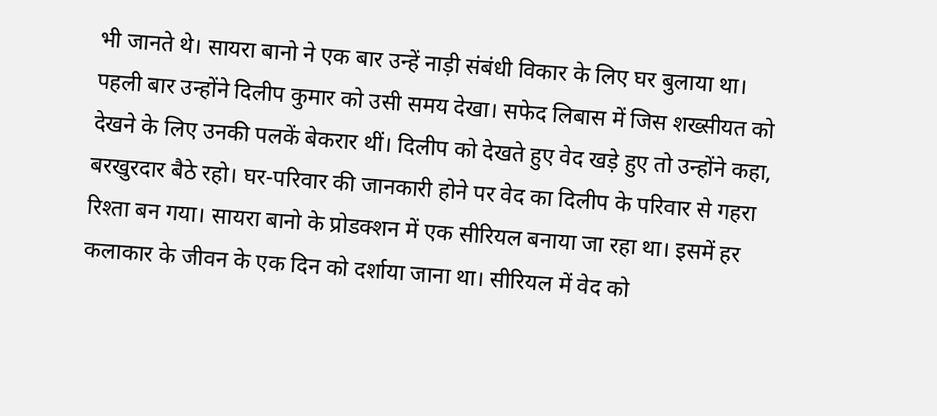भी जानते थे। सायरा बानो ने एक बार उन्हें नाड़ी संबंधी विकार के लिए घर बुलाया था। पहली बार उन्होंने दिलीप कुमार को उसी समय देखा। सफेद लिबास में जिस शख्सीयत को देखने के लिए उनकी पलकें बेकरार थीं। दिलीप को देखते हुए वेद खड़े हुए तो उन्होंने कहा, बरखुरदार बैठे रहो। घर-परिवार की जानकारी होने पर वेद का दिलीप के परिवार से गहरा रिश्ता बन गया। सायरा बानो के प्रोडक्शन में एक सीरियल बनाया जा रहा था। इसमें हर कलाकार के जीवन के एक दिन को दर्शाया जाना था। सीरियल में वेद को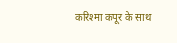करिश्मा कपूर के साथ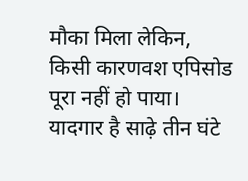मौका मिला लेकिन, किसी कारणवश एपिसोड पूरा नहीं हो पाया।
यादगार है साढ़े तीन घंटे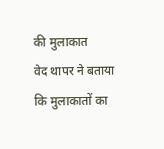की मुलाकात
वेद थापर ने बताया कि मुलाकातों का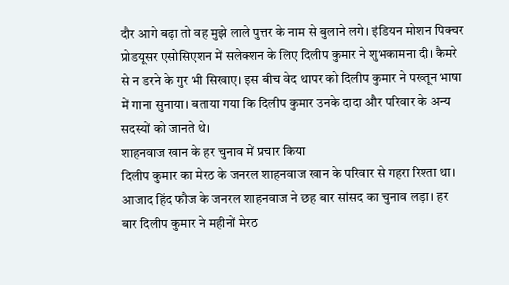दौर आगे बढ़ा तो वह मुझे लाले पुत्तर के नाम से बुलाने लगे। इंडियन मोशन पिक्चर प्रोडयूसर एसोसिएशन में सलेक्शन के लिए दिलीप कुमार ने शुभकामना दी। कैमरे से न डरने के गुर भी सिखाए। इस बीच वेद थापर को दिलीप कुमार ने पख्तून भाषा में गाना सुनाया। बताया गया कि दिलीप कुमार उनके दादा और परिवार के अन्य सदस्यों को जानते थे।
शाहनवाज खान के हर चुनाव में प्रचार किया
दिलीप कुमार का मेरठ के जनरल शाहनवाज खान के परिवार से गहरा रिश्ता था। आजाद हिंद फौज के जनरल शाहनवाज ने छह बार सांसद का चुनाव लड़ा। हर बार दिलीप कुमार ने महीनों मेरठ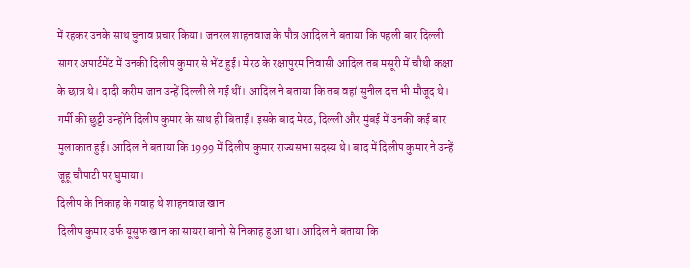में रहकर उनके साथ चुनाव प्रचार किया। जनरल शाहनवाज के पौत्र आदिल ने बताया कि पहली बार दिल्ली सागर अपार्टमेंट में उनकी दिलीप कुमार से भेंट हुई। मेरठ के रक्षापुरम निवासी आदिल तब मसूरी में चौथी कक्षा के छात्र थे। दादी करीम जान उन्हें दिल्ली ले गई थीं। आदिल ने बताया कि तब वहां सुनील दत्त भी मौजूद थे। गर्मी की छुट्टी उन्होंने दिलीप कुमार के साथ ही बिताईं। इसके बाद मेरठ, दिल्ली और मुंबई में उनकी कई बार मुलाकात हुई। आदिल ने बताया कि 1999 में दिलीप कुमार राज्यसभा सदस्य थे। बाद में दिलीप कुमार ने उन्हें जूहू चौपाटी पर घुमाया।
दिलीप के निकाह के गवाह थे शाहनवाज खान
दिलीप कुमार उर्फ यूसुफ खान का सायरा बानो से निकाह हुआ था। आदिल ने बताया कि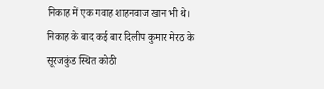निकाह में एक गवाह शाहनवाज खान भी थे। निकाह के बाद कई बार दिलीप कुमार मेरठ के सूरजकुंड स्थित कोठी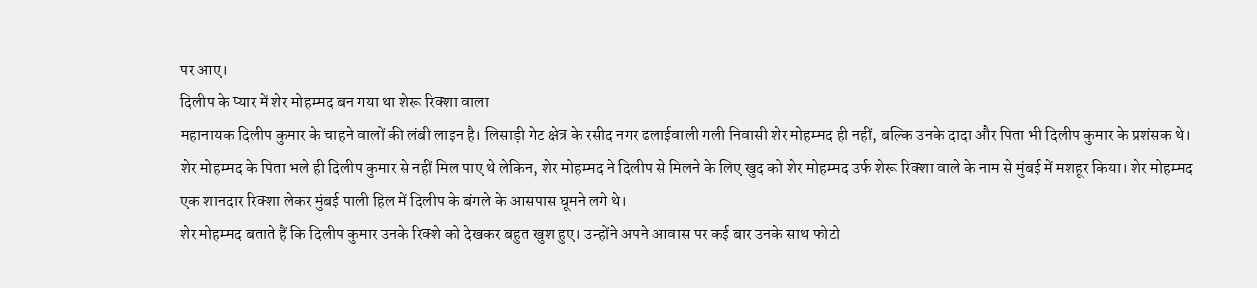पर आए।
दिलीप के प्यार में शेर मोहम्मद बन गया था शेरू रिक्शा वाला
महानायक दिलीप कुमार के चाहने वालों की लंबी लाइन है। लिसाड़ी गेट क्षेत्र के रसीद नगर ढलाईवाली गली निवासी शेर मोहम्मद ही नहीं, बल्कि उनके दादा और पिता भी दिलीप कुमार के प्रशंसक थे। शेर मोहम्मद के पिता भले ही दिलीप कुमार से नहीं मिल पाए थे लेकिन, शेर मोहम्मद ने दिलीप से मिलने के लिए खुद को शेर मोहम्मद उर्फ शेरू रिक्शा वाले के नाम से मुंबई में मशहूर किया। शेर मोहम्मद एक शानदार रिक्शा लेकर मुंबई पाली हिल में दिलीप के बंगले के आसपास घूमने लगे थे।
शेर मोहम्मद बताते हैं कि दिलीप कुमार उनके रिक्शे को देखकर बहुत खुश हुए। उन्होंने अपने आवास पर कई बार उनके साथ फोटो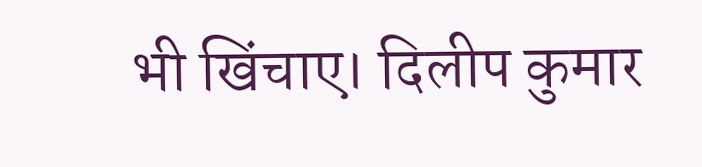भी खिंचाए। दिलीप कुमार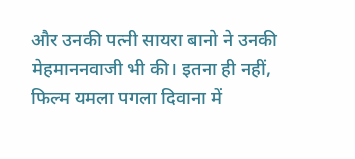और उनकी पत्नी सायरा बानो ने उनकी मेहमाननवाजी भी की। इतना ही नहीं, फिल्म यमला पगला दिवाना में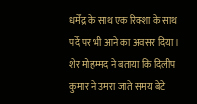धर्मेंद्र के साथ एक रिक्शा के साथ पर्दे पर भी आने का अवसर दिया। शेर मोहम्मद ने बताया कि दिलीप कुमार ने उमरा जाते समय बेटे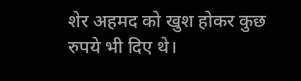शेर अहमद को खुश होकर कुछ रुपये भी दिए थे।